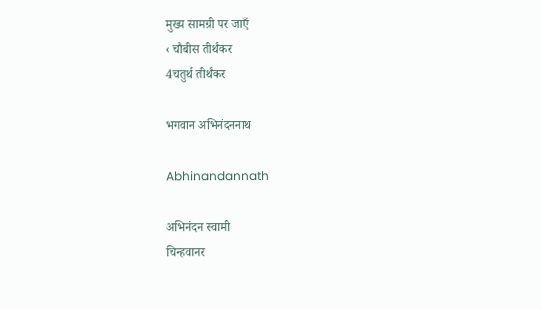मुख्य सामग्री पर जाएँ
‹ चौबीस तीर्थंकर
4चतुर्थ तीर्थंकर

भगवान अभिनंदननाथ

Abhinandannath

अभिनंदन स्वामी
चिन्हवानर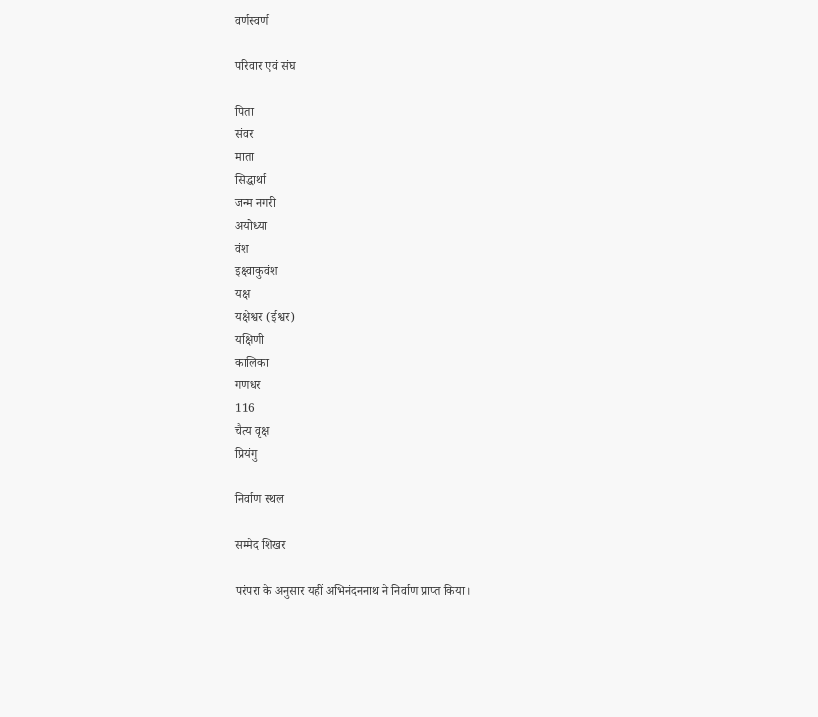वर्णस्वर्ण

परिवार एवं संघ

पिता
संवर
माता
सिद्धार्था
जन्म नगरी
अयोध्या
वंश
इक्ष्वाकुवंश
यक्ष
यक्षेश्वर (ईश्वर)
यक्षिणी
कालिका
गणधर
116
चैत्य वृक्ष
प्रियंगु

निर्वाण स्थल

सम्मेद शिखर

परंपरा के अनुसार यहीं अभिनंदननाथ ने निर्वाण प्राप्त किया।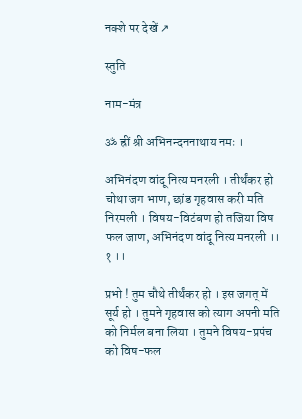नक्शे पर देखें ↗

स्तुति

नाम-मंत्र

ॐ ह्रीं श्री अभिनन्दननाथाय नमः ।

अभिनंदण वांदू नित्य मनरली । तीर्थंकर हो चोथा जग भाण, छांड गृहवास करी मति निरमली । विषय-विटंबण हो तजिया विष फल जाण, अभिनंदण वांदू नित्य मनरली ।। १ ।।

प्रभो ! तुम चौथे तीर्थंकर हो । इस जगत् में सूर्य हो । तुमने गृहवास को त्याग अपनी मति को निर्मल बना लिया । तुमने विषय-प्रपंच को विष-फल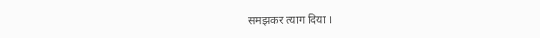समझकर त्याग दिया ।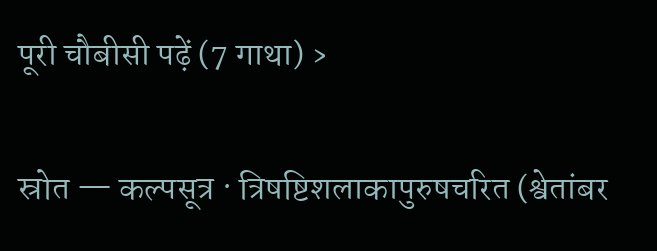पूरी चौबीसी पढ़ें (7 गाथा) ›

स्रोत — कल्पसूत्र · त्रिषष्टिशलाकापुरुषचरित (श्वेतांबर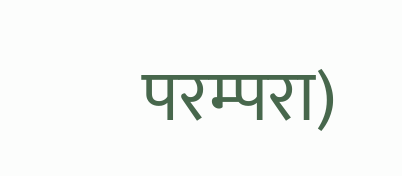परम्परा)